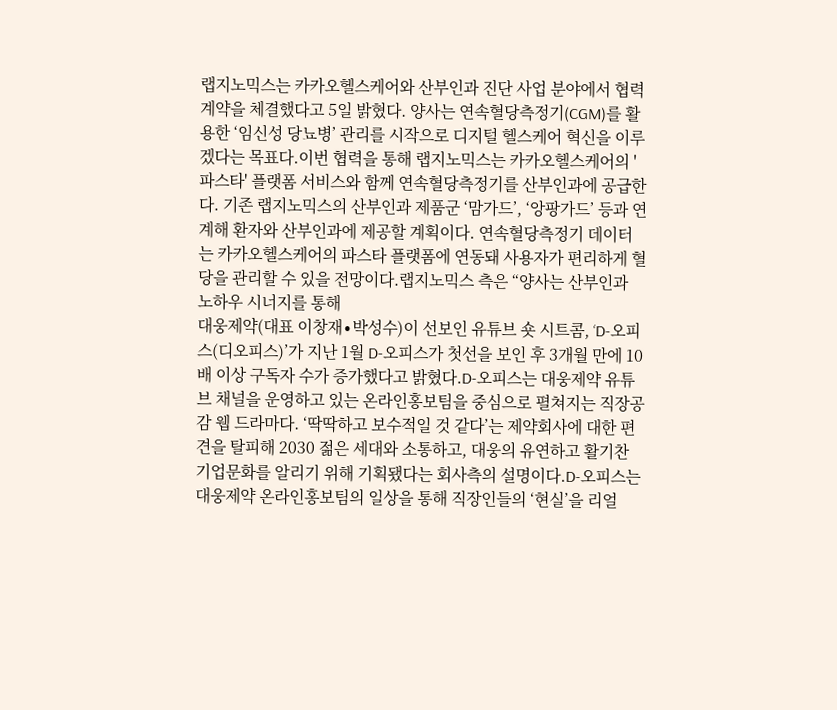랩지노믹스는 카카오헬스케어와 산부인과 진단 사업 분야에서 협력 계약을 체결했다고 5일 밝혔다. 양사는 연속혈당측정기(CGM)를 활용한 ‘임신성 당뇨병’ 관리를 시작으로 디지털 헬스케어 혁신을 이루겠다는 목표다.이번 협력을 통해 랩지노믹스는 카카오헬스케어의 '파스타' 플랫폼 서비스와 함께 연속혈당측정기를 산부인과에 공급한다. 기존 랩지노믹스의 산부인과 제품군 ‘맘가드’, ‘앙팡가드’ 등과 연계해 환자와 산부인과에 제공할 계획이다. 연속혈당측정기 데이터는 카카오헬스케어의 파스타 플랫폼에 연동돼 사용자가 편리하게 혈당을 관리할 수 있을 전망이다.랩지노믹스 측은 “양사는 산부인과 노하우 시너지를 통해
대웅제약(대표 이창재∙박성수)이 선보인 유튜브 숏 시트콤, ‘D-오피스(디오피스)’가 지난 1월 D-오피스가 첫선을 보인 후 3개월 만에 10배 이상 구독자 수가 증가했다고 밝혔다.D-오피스는 대웅제약 유튜브 채널을 운영하고 있는 온라인홍보팀을 중심으로 펼쳐지는 직장공감 웹 드라마다. ‘딱딱하고 보수적일 것 같다’는 제약회사에 대한 편견을 탈피해 2030 젊은 세대와 소통하고, 대웅의 유연하고 활기찬 기업문화를 알리기 위해 기획됐다는 회사측의 설명이다.D-오피스는 대웅제약 온라인홍보팀의 일상을 통해 직장인들의 ‘현실’을 리얼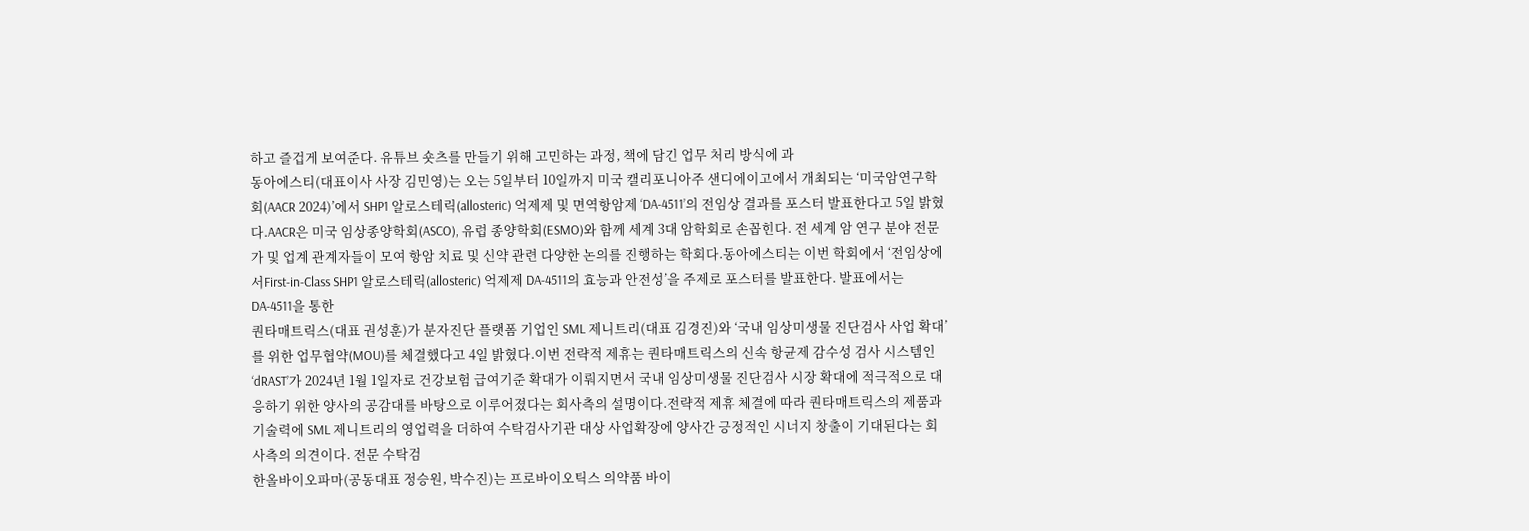하고 즐겁게 보여준다. 유튜브 숏츠를 만들기 위해 고민하는 과정, 책에 담긴 업무 처리 방식에 과
동아에스티(대표이사 사장 김민영)는 오는 5일부터 10일까지 미국 캘리포니아주 샌디에이고에서 개최되는 ‘미국암연구학회(AACR 2024)’에서 SHP1 알로스테릭(allosteric) 억제제 및 면역항암제 ‘DA-4511’의 전임상 결과를 포스터 발표한다고 5일 밝혔다.AACR은 미국 임상종양학회(ASCO), 유럽 종양학회(ESMO)와 함께 세계 3대 암학회로 손꼽힌다. 전 세계 암 연구 분야 전문가 및 업계 관계자들이 모여 항암 치료 및 신약 관련 다양한 논의를 진행하는 학회다.동아에스티는 이번 학회에서 ‘전임상에서First-in-Class SHP1 알로스테릭(allosteric) 억제제 DA-4511의 효능과 안전성’을 주제로 포스터를 발표한다. 발표에서는 DA-4511을 통한
퀀타매트릭스(대표 권성훈)가 분자진단 플랫폼 기업인 SML 제니트리(대표 김경진)와 ‘국내 임상미생물 진단검사 사업 확대’를 위한 업무협약(MOU)를 체결했다고 4일 밝혔다.이번 전략적 제휴는 퀀타매트릭스의 신속 항균제 감수성 검사 시스템인 ‘dRAST’가 2024년 1월 1일자로 건강보험 급여기준 확대가 이뤄지면서 국내 임상미생물 진단검사 시장 확대에 적극적으로 대응하기 위한 양사의 공감대를 바탕으로 이루어졌다는 회사측의 설명이다.전략적 제휴 체결에 따라 퀀타매트릭스의 제품과 기술력에 SML 제니트리의 영업력을 더하여 수탁검사기관 대상 사업확장에 양사간 긍정적인 시너지 창출이 기대된다는 회사측의 의견이다. 전문 수탁검
한올바이오파마(공동대표 정승원, 박수진)는 프로바이오틱스 의약품 바이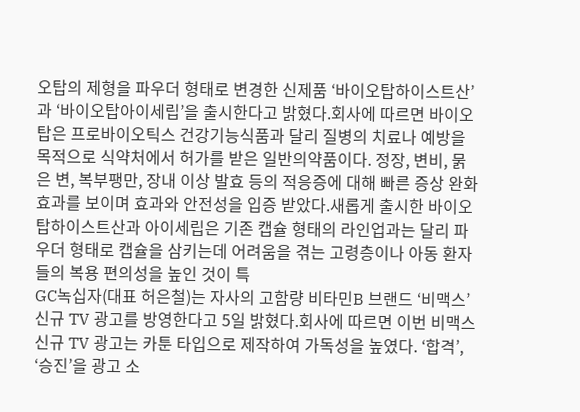오탑의 제형을 파우더 형태로 변경한 신제품 ‘바이오탑하이스트산’과 ‘바이오탑아이세립’을 출시한다고 밝혔다.회사에 따르면 바이오탑은 프로바이오틱스 건강기능식품과 달리 질병의 치료나 예방을 목적으로 식약처에서 허가를 받은 일반의약품이다. 정장, 변비, 묽은 변, 복부팽만, 장내 이상 발효 등의 적응증에 대해 빠른 증상 완화 효과를 보이며 효과와 안전성을 입증 받았다.새롭게 출시한 바이오탑하이스트산과 아이세립은 기존 캡슐 형태의 라인업과는 달리 파우더 형태로 캡슐을 삼키는데 어려움을 겪는 고령층이나 아동 환자들의 복용 편의성을 높인 것이 특
GC녹십자(대표 허은철)는 자사의 고함량 비타민B 브랜드 ‘비맥스’ 신규 TV 광고를 방영한다고 5일 밝혔다.회사에 따르면 이번 비맥스 신규 TV 광고는 카툰 타입으로 제작하여 가독성을 높였다. ‘합격’, ‘승진’을 광고 소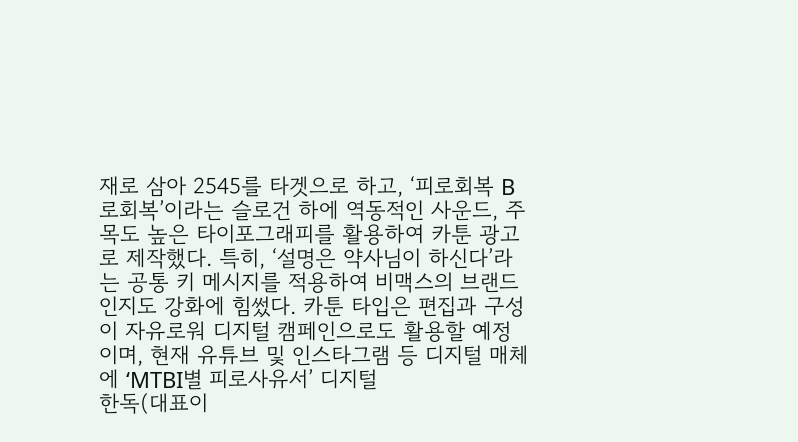재로 삼아 2545를 타겟으로 하고, ‘피로회복 B로회복’이라는 슬로건 하에 역동적인 사운드, 주목도 높은 타이포그래피를 활용하여 카툰 광고로 제작했다. 특히, ‘설명은 약사님이 하신다’라는 공통 키 메시지를 적용하여 비맥스의 브랜드 인지도 강화에 힘썼다. 카툰 타입은 편집과 구성이 자유로워 디지털 캠페인으로도 활용할 예정이며, 현재 유튜브 및 인스타그램 등 디지털 매체에 ‘MTBI별 피로사유서’ 디지털
한독(대표이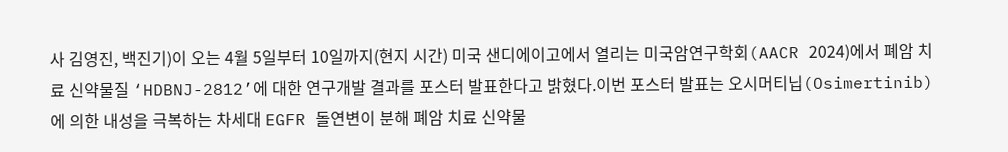사 김영진, 백진기)이 오는 4월 5일부터 10일까지(현지 시간) 미국 샌디에이고에서 열리는 미국암연구학회(AACR 2024)에서 폐암 치료 신약물질 ‘HDBNJ-2812’에 대한 연구개발 결과를 포스터 발표한다고 밝혔다.이번 포스터 발표는 오시머티닙(Osimertinib)에 의한 내성을 극복하는 차세대 EGFR 돌연변이 분해 폐암 치료 신약물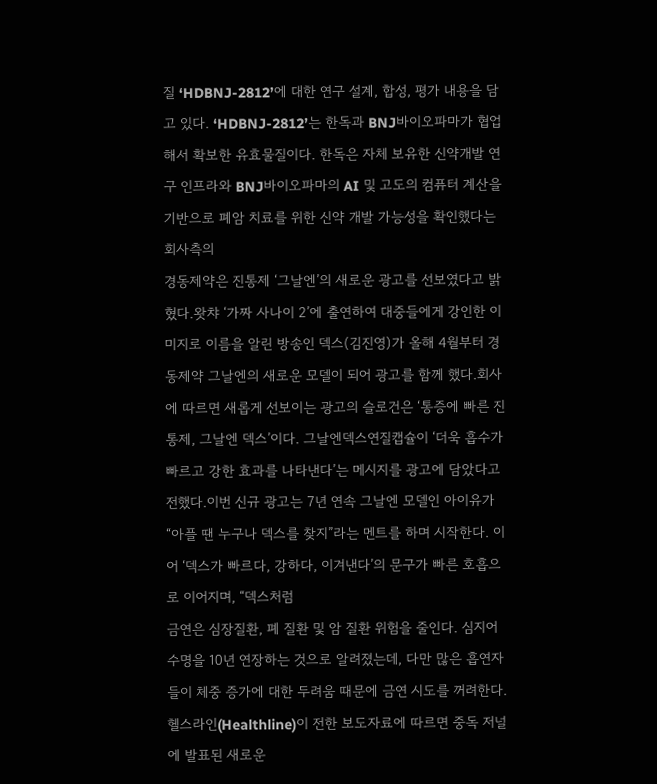질 ‘HDBNJ-2812’에 대한 연구 설계, 합성, 평가 내용을 담고 있다. ‘HDBNJ-2812’는 한독과 BNJ바이오파마가 협업해서 확보한 유효물질이다. 한독은 자체 보유한 신약개발 연구 인프라와 BNJ바이오파마의 AI 및 고도의 컴퓨터 계산을 기반으로 폐암 치료를 위한 신약 개발 가능성을 확인했다는 회사측의
경동제약은 진통제 ‘그날엔’의 새로운 광고를 선보였다고 밝혔다.왓챠 ‘가짜 사나이 2’에 출연하여 대중들에게 강인한 이미지로 이름을 알린 방송인 덱스(김진영)가 올해 4월부터 경동제약 그날엔의 새로운 모델이 되어 광고를 함께 했다.회사에 따르면 새롭게 선보이는 광고의 슬로건은 ‘통증에 빠른 진통제, 그날엔 덱스’이다. 그날엔덱스연질캡슐이 ‘더욱 흡수가 빠르고 강한 효과를 나타낸다’는 메시지를 광고에 담았다고 전했다.이번 신규 광고는 7년 연속 그날엔 모델인 아이유가 “아플 땐 누구나 덱스를 찾지”라는 멘트를 하며 시작한다. 이어 ‘덱스가 빠르다, 강하다, 이겨낸다’의 문구가 빠른 호흡으로 이어지며, “덱스처럼
금연은 심장질환, 폐 질환 및 암 질환 위험을 줄인다. 심지어 수명을 10년 연장하는 것으로 알려졌는데, 다만 많은 흡연자들이 체중 증가에 대한 두려움 때문에 금연 시도를 꺼려한다.헬스라인(Healthline)이 전한 보도자료에 따르면 중독 저널에 발표된 새로운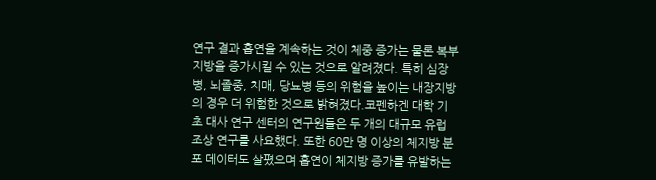연구 결과 흡연을 계속하는 것이 체중 증가는 물론 복부 지방을 증가시킬 수 있는 것으로 알려졌다. 특히 심장병, 뇌졸중, 치매, 당뇨병 등의 위험을 높이는 내장지방의 경우 더 위험한 것으로 밝혀졌다.코펜하겐 대학 기초 대사 연구 센터의 연구원들은 두 개의 대규모 유럽 조상 연구를 사요했다. 또한 60만 명 이상의 체지방 분포 데이터도 살폈으며 흡연이 체지방 증가를 유발하는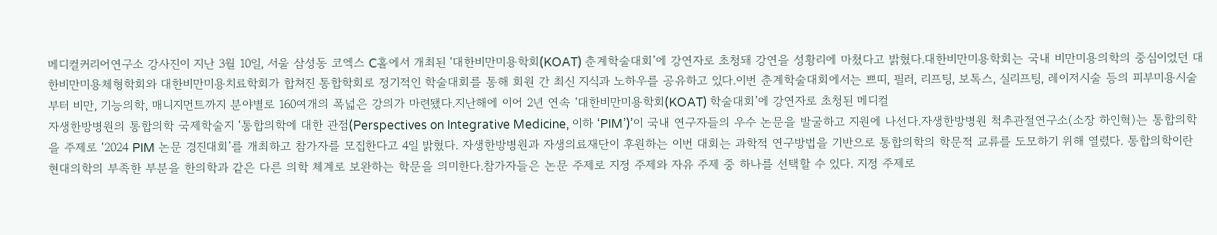메디컬커리어연구소 강사진이 지난 3월 10일, 서울 삼성동 코엑스 C홀에서 개최된 ‘대한비만미용학회(KOAT) 춘계학술대회’에 강연자로 초청돼 강연을 성황리에 마쳤다고 밝혔다.대한비만미용학회는 국내 비만미용의학의 중심이었던 대한비만미용체형학회와 대한비만미용치료학회가 합쳐진 통합학회로 정기적인 학술대회를 통해 회원 간 최신 지식과 노하우를 공유하고 있다.이번 춘계학술대회에서는 쁘띠, 필러, 리프팅, 보톡스, 실리프팅, 레이저시술 등의 피부미용시술부터 비만, 기능의학, 매니지먼트까지 분야별로 160여개의 폭넓은 강의가 마련됐다.지난해에 이어 2년 연속 ‘대한비만미용학회(KOAT) 학술대회’에 강연자로 초청된 메디컬
자생한방병원의 통합의학 국제학술지 ‘통합의학에 대한 관점(Perspectives on Integrative Medicine, 이하 ‘PIM’)’이 국내 연구자들의 우수 논문을 발굴하고 지원에 나선다.자생한방병원 척추관절연구소(소장 하인혁)는 통합의학을 주제로 ‘2024 PIM 논문 경진대회’를 개최하고 참가자를 모집한다고 4일 밝혔다. 자생한방병원과 자생의료재단이 후원하는 이번 대회는 과학적 연구방법을 기반으로 통합의학의 학문적 교류를 도모하기 위해 열렸다. 통합의학이란 현대의학의 부족한 부분을 한의학과 같은 다른 의학 체계로 보완하는 학문을 의미한다.참가자들은 논문 주제로 지정 주제와 자유 주제 중 하나를 선택할 수 있다. 지정 주제로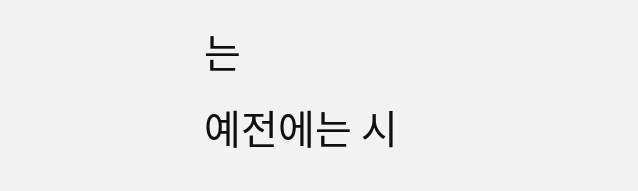는
예전에는 시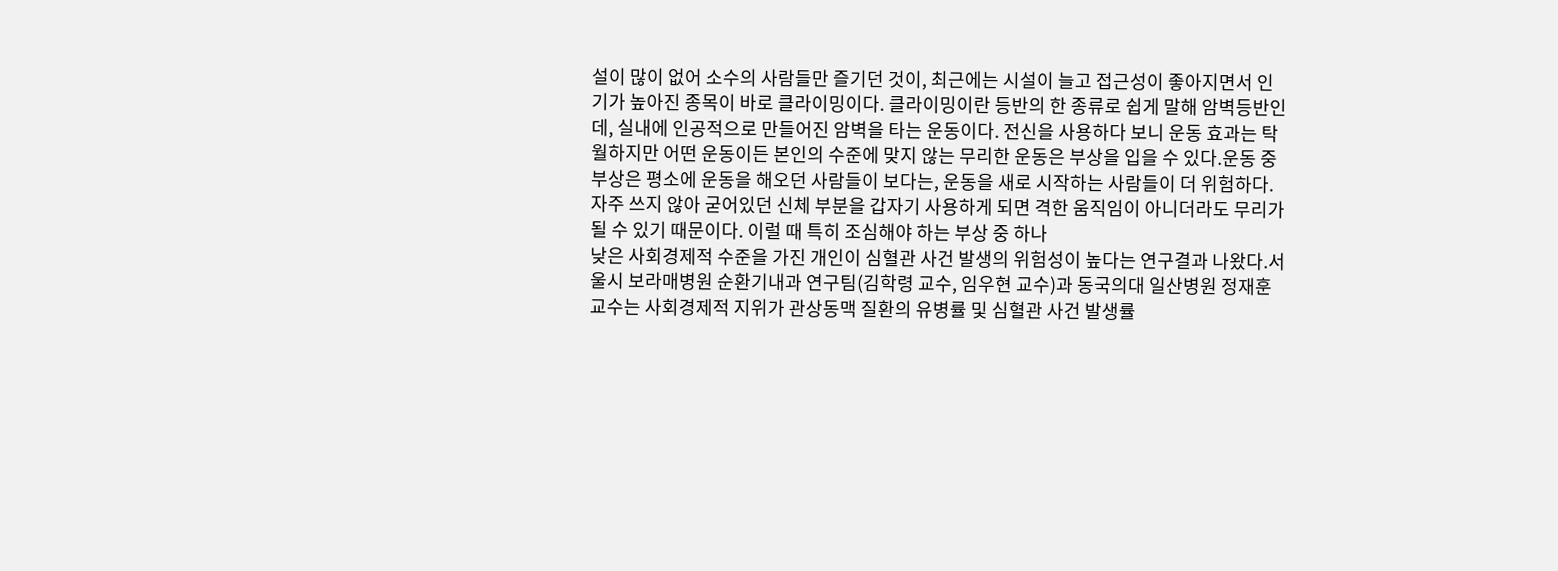설이 많이 없어 소수의 사람들만 즐기던 것이, 최근에는 시설이 늘고 접근성이 좋아지면서 인기가 높아진 종목이 바로 클라이밍이다. 클라이밍이란 등반의 한 종류로 쉽게 말해 암벽등반인데, 실내에 인공적으로 만들어진 암벽을 타는 운동이다. 전신을 사용하다 보니 운동 효과는 탁월하지만 어떤 운동이든 본인의 수준에 맞지 않는 무리한 운동은 부상을 입을 수 있다.운동 중 부상은 평소에 운동을 해오던 사람들이 보다는, 운동을 새로 시작하는 사람들이 더 위험하다. 자주 쓰지 않아 굳어있던 신체 부분을 갑자기 사용하게 되면 격한 움직임이 아니더라도 무리가 될 수 있기 때문이다. 이럴 때 특히 조심해야 하는 부상 중 하나
낮은 사회경제적 수준을 가진 개인이 심혈관 사건 발생의 위험성이 높다는 연구결과 나왔다.서울시 보라매병원 순환기내과 연구팀(김학령 교수, 임우현 교수)과 동국의대 일산병원 정재훈 교수는 사회경제적 지위가 관상동맥 질환의 유병률 및 심혈관 사건 발생률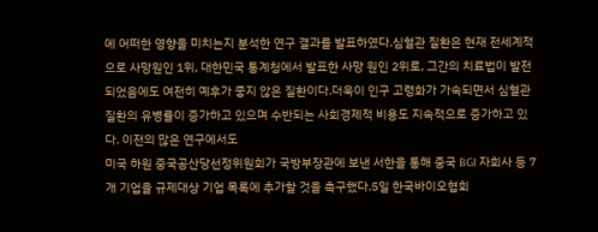에 어떠한 영향을 미치는지 분석한 연구 결과를 발표하였다.심혈관 질환은 현재 전세계적으로 사망원인 1위, 대한민국 통계청에서 발표한 사망 원인 2위로, 그간의 치료법이 발전되었음에도 여전히 예후가 좋지 않은 질환이다.더욱이 인구 고령화가 가속되면서 심혈관 질환의 유병률이 증가하고 있으며 수반되는 사회경제적 비용도 지속적으로 증가하고 있다. 이전의 많은 연구에서도
미국 하원 중국공산당선정위원회가 국방부장관에 보낸 서한을 통해 중국 BGI 자회사 등 7개 기업을 규제대상 기업 목록에 추가할 것을 촉구했다.5일 한국바이오협회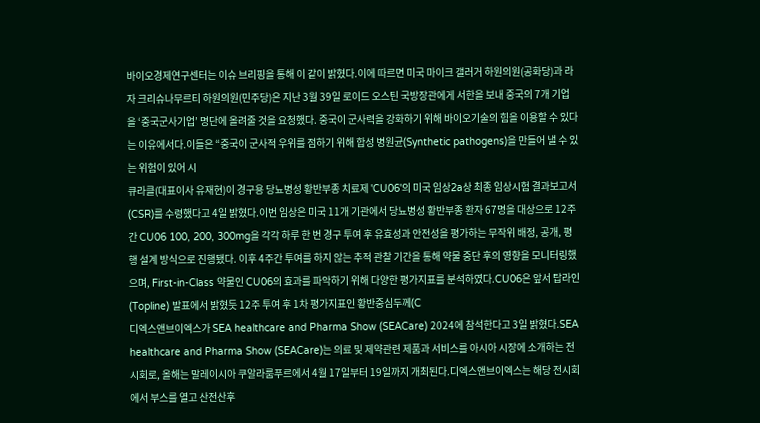바이오경제연구센터는 이슈 브리핑을 통해 이 같이 밝혔다.이에 따르면 미국 마이크 갤러거 하원의원(공화당)과 라자 크리슈나무르티 하원의원(민주당)은 지난 3월 39일 로이드 오스틴 국방장관에게 서한을 보내 중국의 7개 기업을 ‘중국군사기업’ 명단에 올려줄 것을 요청했다. 중국이 군사력을 강화하기 위해 바이오기술의 힘을 이용할 수 있다는 이유에서다.이들은 “중국이 군사적 우위를 점하기 위해 합성 병원균(Synthetic pathogens)을 만들어 낼 수 있는 위험이 있어 시
큐라클(대표이사 유재현)이 경구용 당뇨병성 황반부종 치료제 'CU06'의 미국 임상2a상 최종 임상시험 결과보고서(CSR)를 수령했다고 4일 밝혔다.이번 임상은 미국 11개 기관에서 당뇨병성 황반부종 환자 67명을 대상으로 12주간 CU06 100, 200, 300mg을 각각 하루 한 번 경구 투여 후 유효성과 안전성을 평가하는 무작위 배정, 공개, 평행 설계 방식으로 진행됐다. 이후 4주간 투여를 하지 않는 추적 관찰 기간을 통해 약물 중단 후의 영향을 모니터링했으며, First-in-Class 약물인 CU06의 효과를 파악하기 위해 다양한 평가지표를 분석하였다.CU06은 앞서 탑라인(Topline) 발표에서 밝혔듯 12주 투여 후 1차 평가지표인 황반중심두께(C
디엑스앤브이엑스가 SEA healthcare and Pharma Show (SEACare) 2024에 참석한다고 3일 밝혔다.SEA healthcare and Pharma Show (SEACare)는 의료 및 제약관련 제품과 서비스를 아시아 시장에 소개하는 전시회로, 올해는 말레이시아 쿠알라룸푸르에서 4월 17일부터 19일까지 개최된다.디엑스앤브이엑스는 해당 전시회에서 부스를 열고 산전산후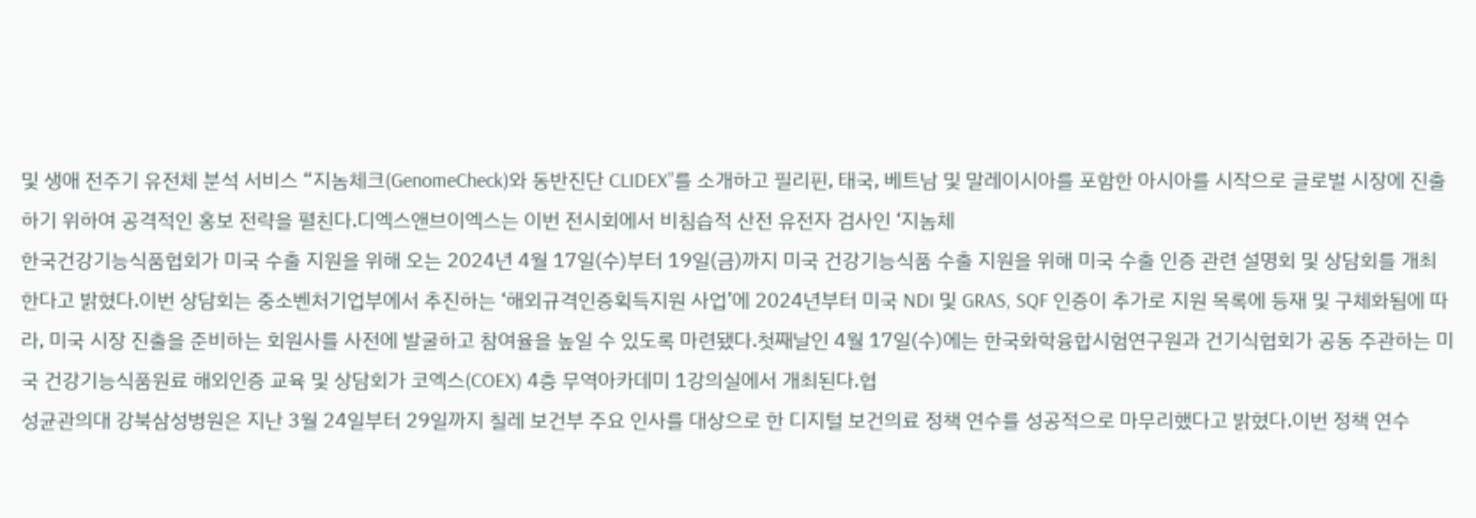및 생애 전주기 유전체 분석 서비스 “지놈체크(GenomeCheck)와 동반진단 CLIDEX”를 소개하고 필리핀, 태국, 베트남 및 말레이시아를 포함한 아시아를 시작으로 글로벌 시장에 진출하기 위하여 공격적인 홍보 전략을 펼친다.디엑스앤브이엑스는 이번 전시회에서 비침습적 산전 유전자 검사인 ‘지놈체
한국건강기능식품협회가 미국 수출 지원을 위해 오는 2024년 4월 17일(수)부터 19일(금)까지 미국 건강기능식품 수출 지원을 위해 미국 수출 인증 관련 설명회 및 상담회를 개최한다고 밝혔다.이번 상담회는 중소벤처기업부에서 추진하는 ‘해외규격인증획득지원 사업’에 2024년부터 미국 NDI 및 GRAS, SQF 인증이 추가로 지원 목록에 등재 및 구체화됨에 따라, 미국 시장 진출을 준비하는 회원사를 사전에 발굴하고 참여율을 높일 수 있도록 마련됐다.첫째날인 4월 17일(수)에는 한국화학융합시험연구원과 건기식협회가 공동 주관하는 미국 건강기능식품원료 해외인증 교육 및 상담회가 코엑스(COEX) 4층 무역아카데미 1강의실에서 개최된다.협
성균관의대 강북삼성병원은 지난 3월 24일부터 29일까지 칠레 보건부 주요 인사를 대상으로 한 디지털 보건의료 정책 연수를 성공적으로 마무리했다고 밝혔다.이번 정책 연수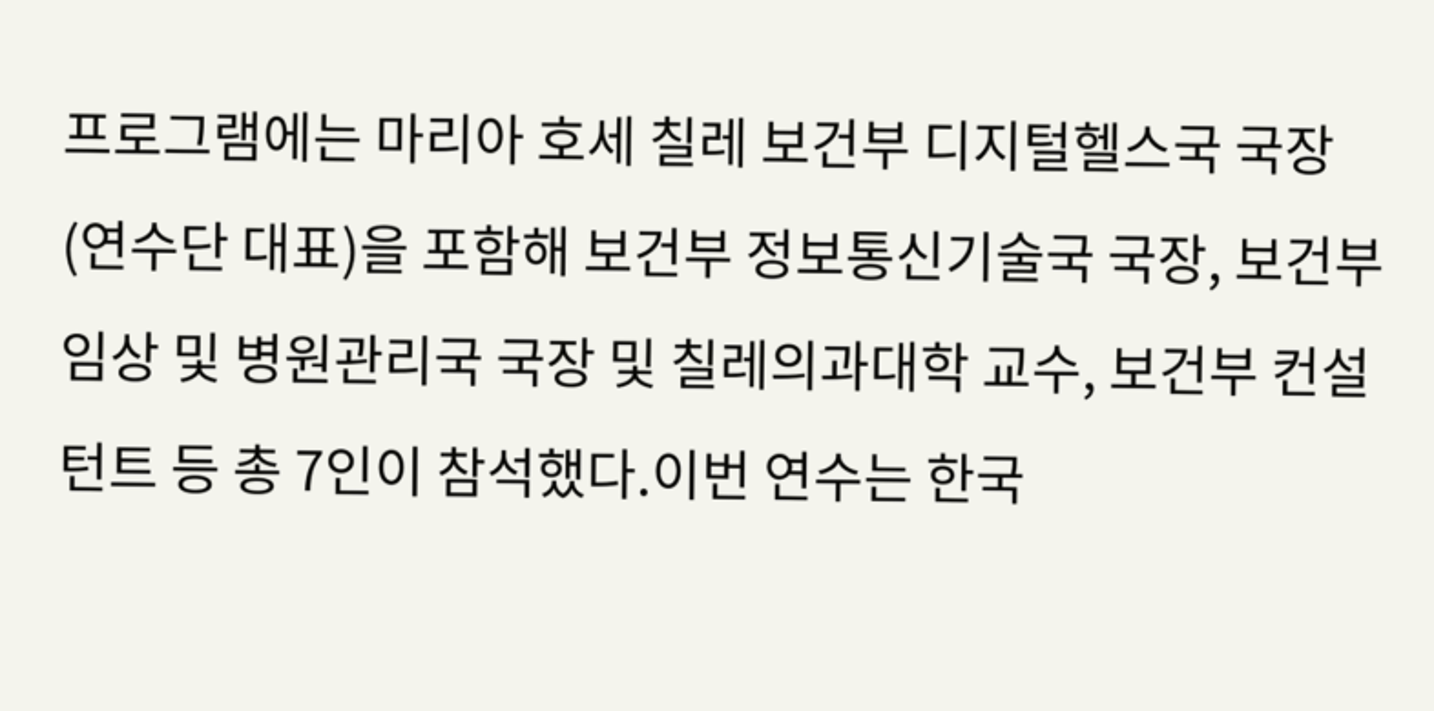프로그램에는 마리아 호세 칠레 보건부 디지털헬스국 국장(연수단 대표)을 포함해 보건부 정보통신기술국 국장, 보건부 임상 및 병원관리국 국장 및 칠레의과대학 교수, 보건부 컨설턴트 등 총 7인이 참석했다.이번 연수는 한국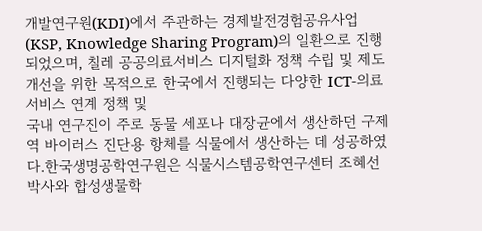개발연구원(KDI)에서 주관하는 경제발전경험공유사업(KSP, Knowledge Sharing Program)의 일환으로 진행되었으며, 칠레 공공의료서비스 디지털화 정책 수립 및 제도 개선을 위한 목적으로 한국에서 진행되는 다양한 ICT-의료서비스 연계 정책 및
국내 연구진이 주로 동물 세포나 대장균에서 생산하던 구제역 바이러스 진단용 항체를 식물에서 생산하는 데 성공하였다.한국생명공학연구원은 식물시스템공학연구센터 조혜선 박사와 합성생물학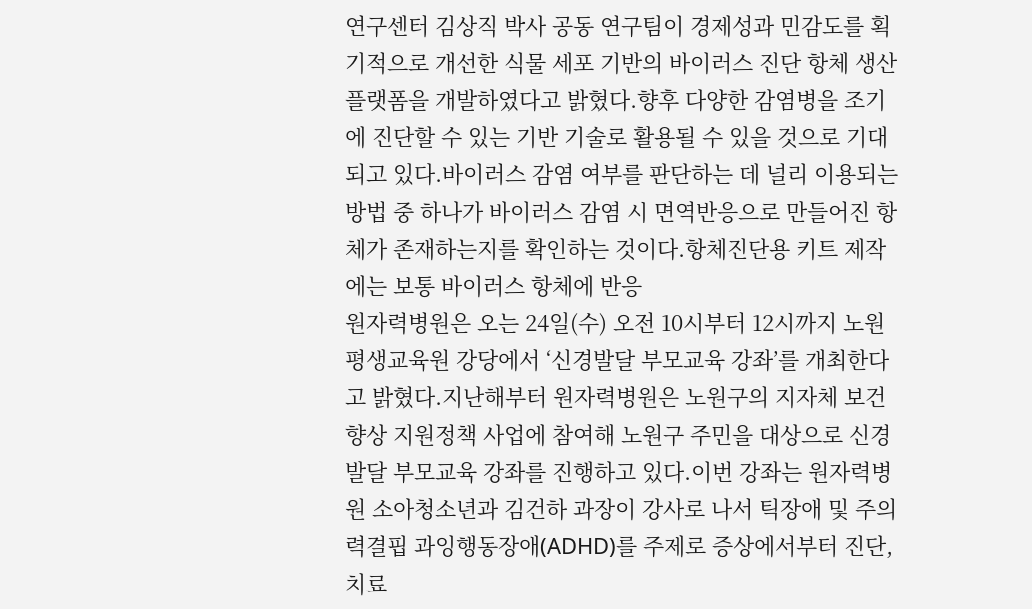연구센터 김상직 박사 공동 연구팀이 경제성과 민감도를 획기적으로 개선한 식물 세포 기반의 바이러스 진단 항체 생산 플랫폼을 개발하였다고 밝혔다.향후 다양한 감염병을 조기에 진단할 수 있는 기반 기술로 활용될 수 있을 것으로 기대되고 있다.바이러스 감염 여부를 판단하는 데 널리 이용되는 방법 중 하나가 바이러스 감염 시 면역반응으로 만들어진 항체가 존재하는지를 확인하는 것이다.항체진단용 키트 제작에는 보통 바이러스 항체에 반응
원자력병원은 오는 24일(수) 오전 10시부터 12시까지 노원평생교육원 강당에서 ‘신경발달 부모교육 강좌’를 개최한다고 밝혔다.지난해부터 원자력병원은 노원구의 지자체 보건향상 지원정책 사업에 참여해 노원구 주민을 대상으로 신경발달 부모교육 강좌를 진행하고 있다.이번 강좌는 원자력병원 소아청소년과 김건하 과장이 강사로 나서 틱장애 및 주의력결핍 과잉행동장애(ADHD)를 주제로 증상에서부터 진단, 치료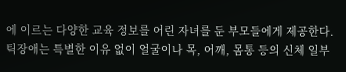에 이르는 다양한 교육 정보를 어린 자녀를 둔 부모들에게 제공한다.틱장애는 특별한 이유 없이 얼굴이나 목, 어깨, 몸통 등의 신체 일부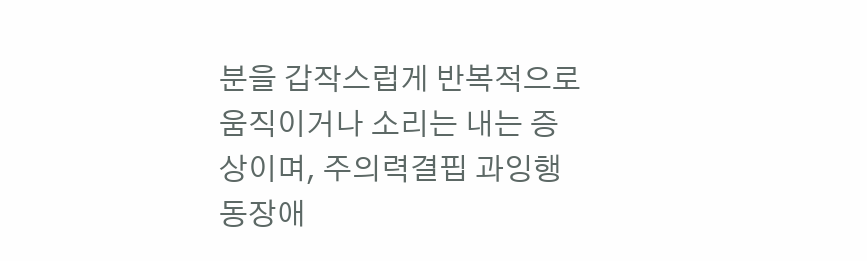분을 갑작스럽게 반복적으로 움직이거나 소리는 내는 증상이며, 주의력결핍 과잉행동장애